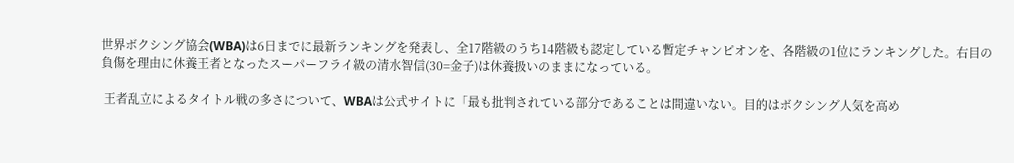世界ボクシング協会(WBA)は6日までに最新ランキングを発表し、全17階級のうち14階級も認定している暫定チャンピオンを、各階級の1位にランキングした。右目の負傷を理由に休養王者となったスーパーフライ級の清水智信(30=金子)は休養扱いのままになっている。

 王者乱立によるタイトル戦の多さについて、WBAは公式サイトに「最も批判されている部分であることは間違いない。目的はボクシング人気を高め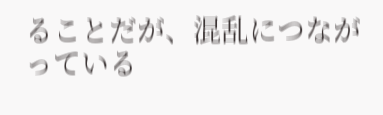ることだが、混乱につながっている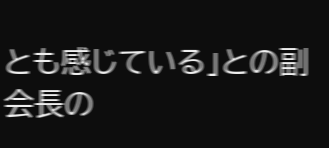とも感じている」との副会長の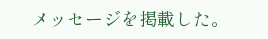メッセージを掲載した。